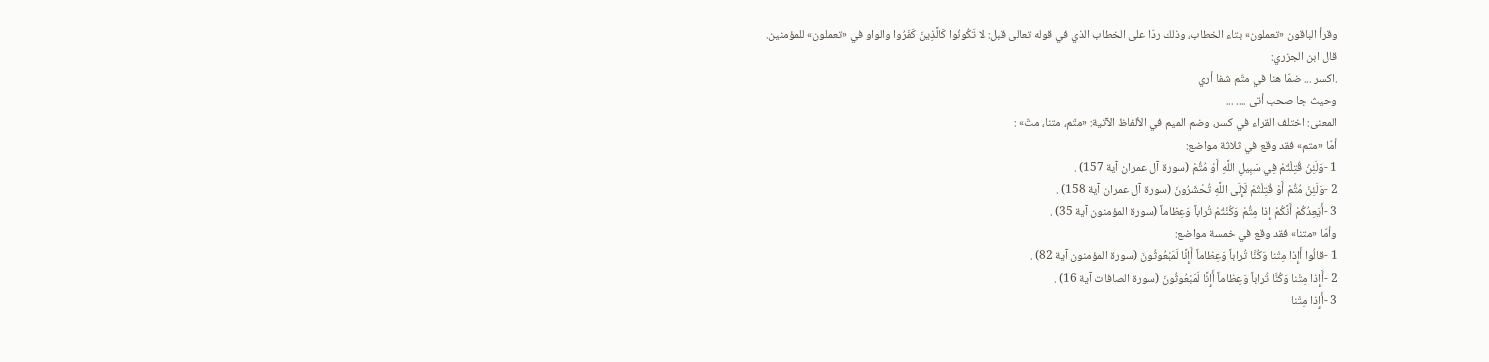وقرأ الباقون «تعملون» بتاء الخطاب، وذلك ردّا على الخطاب الذي في قوله تعالى قبل: لا تَكُونُوا كَالَّذِينَ كَفَرُوا والواو في «تعملون» للمؤمنين.
قال ابن الجزري:
.اكسر ... ضمّا هنا في متّم شفا أري
وحيث جا صحب أتى .... ...
المعنى: اختلف القراء في كسر، وضم الميم في الألفاظ الآتية: «متّم، متنا، متّ» :
أمّا «متم» فقد وقع في ثلاثة مواضع:
1 -وَلَئِنْ قُتِلْتُمْ فِي سَبِيلِ اللَّهِ أَوْ مُتُّمْ (سورة آل عمران آية 157) .
2 -وَلَئِنْ مُتُّمْ أَوْ قُتِلْتُمْ لَإِلَى اللَّهِ تُحْشَرُونَ (سورة آل عمران آية 158) .
3 -أَيَعِدُكُمْ أَنَّكُمْ إِذا مِتُّمْ وَكُنْتُمْ تُراباً وَعِظاماً (سورة المؤمنون آية 35) .
وأمّا «متنا» فقد وقع في خمسة مواضع:
1 -قالُوا أَإِذا مِتْنا وَكُنَّا تُراباً وَعِظاماً أَإِنَّا لَمَبْعُوثُونَ (سورة المؤمنون آية 82) .
2 -أَإِذا مِتْنا وَكُنَّا تُراباً وَعِظاماً أَإِنَّا لَمَبْعُوثُونَ (سورة الصافات آية 16) .
3 -أَإِذا مِتْنا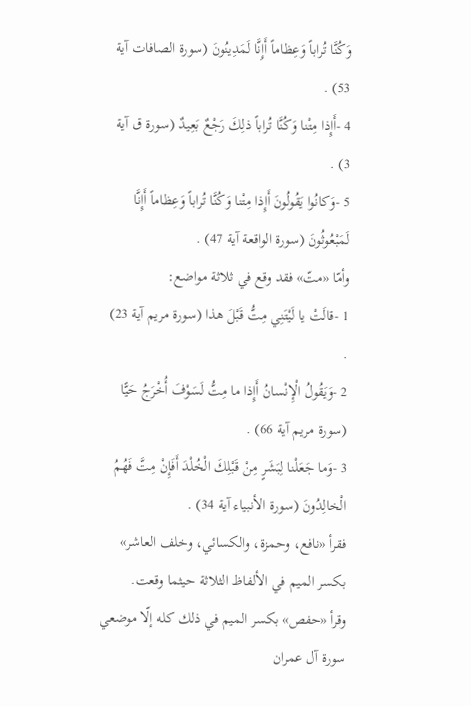وَكُنَّا تُراباً وَعِظاماً أَإِنَّا لَمَدِينُونَ (سورة الصافات آية 53) .
4 -أَإِذا مِتْنا وَكُنَّا تُراباً ذلِكَ رَجْعٌ بَعِيدٌ (سورة ق آية 3) .
5 -وَكانُوا يَقُولُونَ أَإِذا مِتْنا وَكُنَّا تُراباً وَعِظاماً أَإِنَّا لَمَبْعُوثُونَ (سورة الواقعة آية 47) .
وأمّا «متّ» فقد وقع في ثلاثة مواضع:
1 -قالَتْ يا لَيْتَنِي مِتُّ قَبْلَ هذا (سورة مريم آية 23) .
2 -وَيَقُولُ الْإِنْسانُ أَإِذا ما مِتُّ لَسَوْفَ أُخْرَجُ حَيًّا (سورة مريم آية 66) .
3 -وَما جَعَلْنا لِبَشَرٍ مِنْ قَبْلِكَ الْخُلْدَ أَفَإِنْ مِتَّ فَهُمُ الْخالِدُونَ (سورة الأنبياء آية 34) .
فقرأ «نافع، وحمزة، والكسائي، وخلف العاشر» بكسر الميم في الألفاظ الثلاثة حيثما وقعت.
وقرأ «حفص» بكسر الميم في ذلك كله إلّا موضعي سورة آل عمران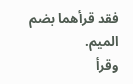فقد قرأهما بضم الميم.
وقرأ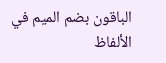الباقون بضم الميم في الألفاظ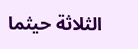الثلاثة حيثما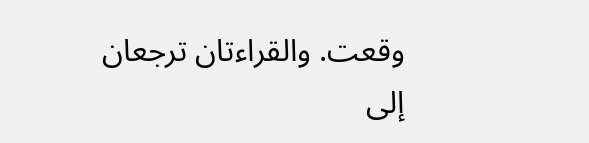وقعت. والقراءتان ترجعان إلى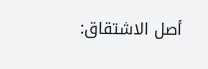أصل الاشتقاق: